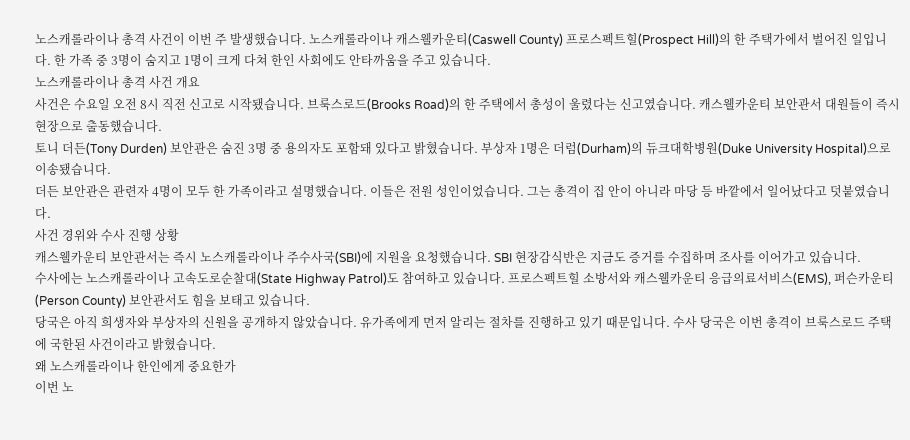노스캐롤라이나 총격 사건이 이번 주 발생했습니다. 노스캐롤라이나 캐스웰카운티(Caswell County) 프로스펙트힐(Prospect Hill)의 한 주택가에서 벌어진 일입니다. 한 가족 중 3명이 숨지고 1명이 크게 다쳐 한인 사회에도 안타까움을 주고 있습니다.
노스캐롤라이나 총격 사건 개요
사건은 수요일 오전 8시 직전 신고로 시작됐습니다. 브룩스로드(Brooks Road)의 한 주택에서 총성이 울렸다는 신고였습니다. 캐스웰카운티 보안관서 대원들이 즉시 현장으로 출동했습니다.
토니 더든(Tony Durden) 보안관은 숨진 3명 중 용의자도 포함돼 있다고 밝혔습니다. 부상자 1명은 더럼(Durham)의 듀크대학병원(Duke University Hospital)으로 이송됐습니다.
더든 보안관은 관련자 4명이 모두 한 가족이라고 설명했습니다. 이들은 전원 성인이었습니다. 그는 총격이 집 안이 아니라 마당 등 바깥에서 일어났다고 덧붙였습니다.
사건 경위와 수사 진행 상황
캐스웰카운티 보안관서는 즉시 노스캐롤라이나 주수사국(SBI)에 지원을 요청했습니다. SBI 현장감식반은 지금도 증거를 수집하며 조사를 이어가고 있습니다.
수사에는 노스캐롤라이나 고속도로순찰대(State Highway Patrol)도 참여하고 있습니다. 프로스펙트힐 소방서와 캐스웰카운티 응급의료서비스(EMS), 퍼슨카운티(Person County) 보안관서도 힘을 보태고 있습니다.
당국은 아직 희생자와 부상자의 신원을 공개하지 않았습니다. 유가족에게 먼저 알리는 절차를 진행하고 있기 때문입니다. 수사 당국은 이번 총격이 브룩스로드 주택에 국한된 사건이라고 밝혔습니다.
왜 노스캐롤라이나 한인에게 중요한가
이번 노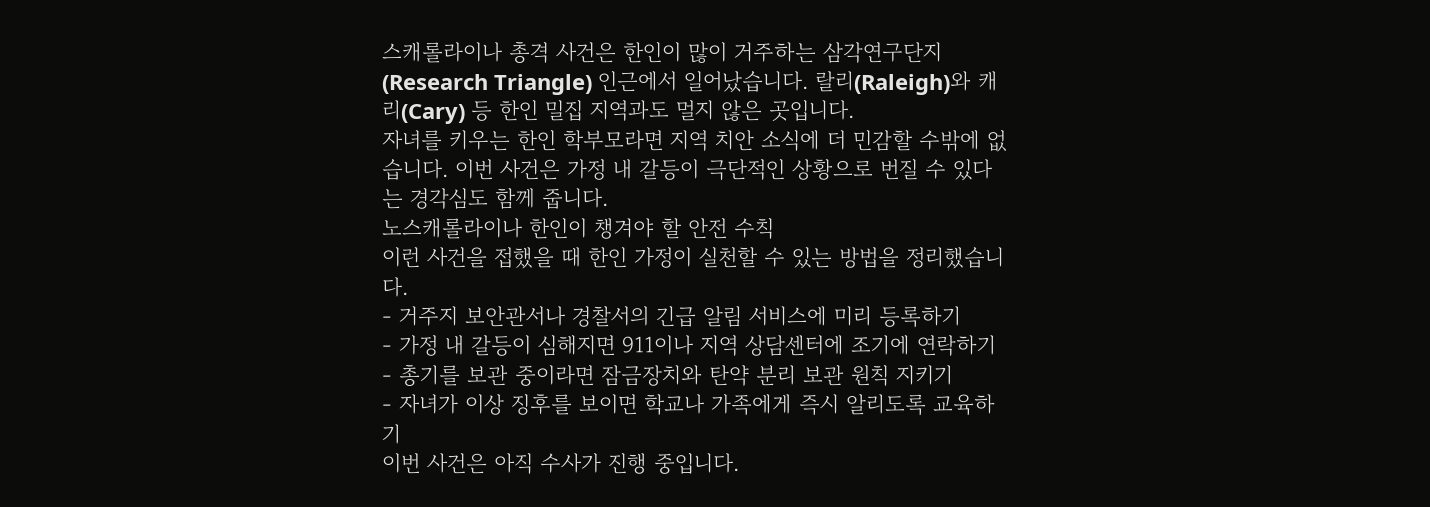스캐롤라이나 총격 사건은 한인이 많이 거주하는 삼각연구단지(Research Triangle) 인근에서 일어났습니다. 랄리(Raleigh)와 캐리(Cary) 등 한인 밀집 지역과도 멀지 않은 곳입니다.
자녀를 키우는 한인 학부모라면 지역 치안 소식에 더 민감할 수밖에 없습니다. 이번 사건은 가정 내 갈등이 극단적인 상황으로 번질 수 있다는 경각심도 함께 줍니다.
노스캐롤라이나 한인이 챙겨야 할 안전 수칙
이런 사건을 접했을 때 한인 가정이 실천할 수 있는 방법을 정리했습니다.
- 거주지 보안관서나 경찰서의 긴급 알림 서비스에 미리 등록하기
- 가정 내 갈등이 심해지면 911이나 지역 상담센터에 조기에 연락하기
- 총기를 보관 중이라면 잠금장치와 탄약 분리 보관 원칙 지키기
- 자녀가 이상 징후를 보이면 학교나 가족에게 즉시 알리도록 교육하기
이번 사건은 아직 수사가 진행 중입니다.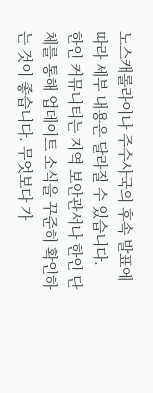노스캐롤라이나 주수사국의 후속 발표에 따라 세부 내용은 달라질 수 있습니다.
한인 커뮤니티는 지역 보안관서나 한인 단체를 통해 업데이트 소식을 꾸준히 확인하는 것이 좋습니다. 무엇보다 가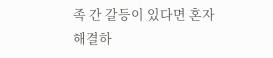족 간 갈등이 있다면 혼자 해결하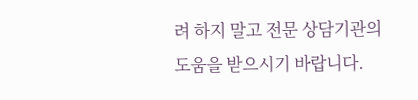려 하지 말고 전문 상담기관의 도움을 받으시기 바랍니다.